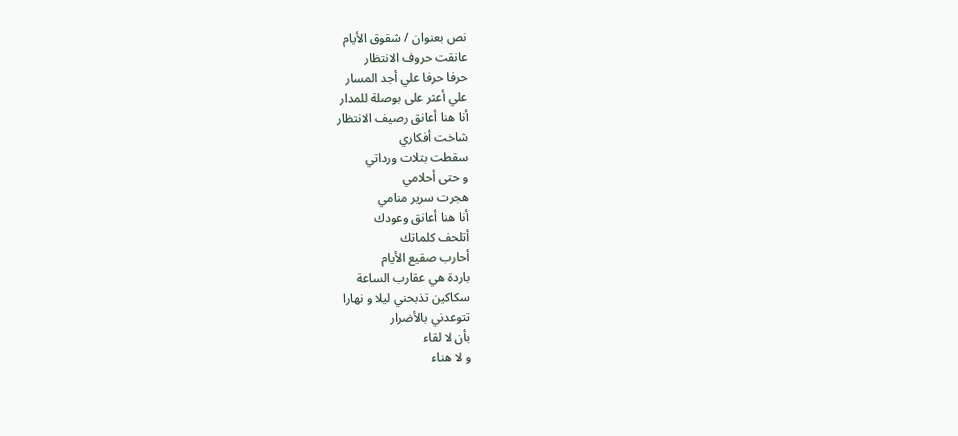نص بعنوان / شقوق الأيام
عانقت حروف الانتظار
حرفا حرفا علي أجد المسار
علي أعثر على بوصلة للمدار
أنا هنا أعانق رصيف الانتظار
شاخت أفكاري
سقطت بتلات ورداتي
و حتى أحلامي
هجرت سرير منامي
أنا هنا أعانق وعودك
أتلحف كلماتك
أحارب صقيع الأيام
باردة هي عقارب الساعة
سكاكين تذبحني ليلا و نهارا
تتوعدني بالأضرار
بأن لا لقاء
و لا هناء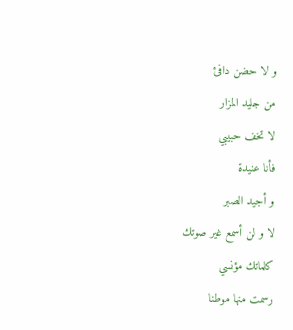و لا حضن دافئ
من جليد المزار
لا تخف حبيبي
فأنا عنيدة
و أجيد الصبر
لا و لن أسمع غير صوتك
كلماتك مؤنسي
رسمت منها موطنا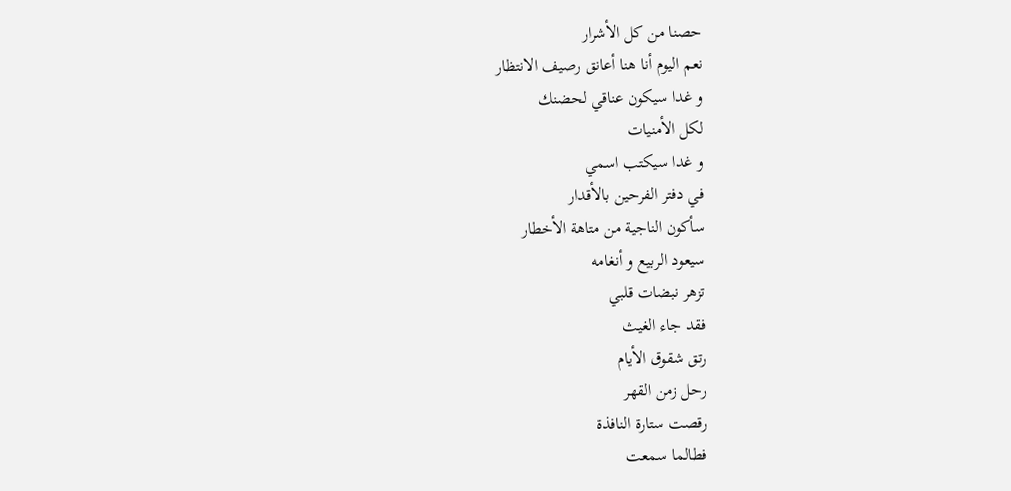حصنا من كل الأشرار
نعم اليوم أنا هنا أعانق رصيف الانتظار
و غدا سيكون عناقي لحضنك
لكل الأمنيات
و غدا سيكتب اسمي
في دفتر الفرحين بالأقدار
سأكون الناجية من متاهة الأخطار
سيعود الربيع و أنغامه
تزهر نبضات قلبي
فقد جاء الغيث
رتق شقوق الأيام
رحل زمن القهر
رقصت ستارة النافذة
فطالما سمعت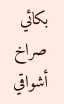بكائي
صراخ أشواقي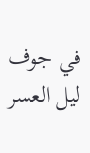في جوف ليل العسر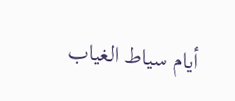أيام سياط الغياب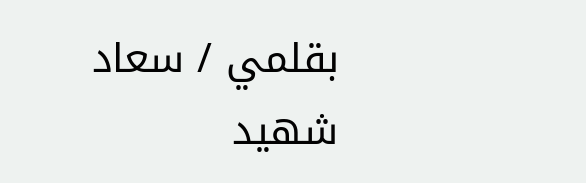بقلمي / سعاد شهيد